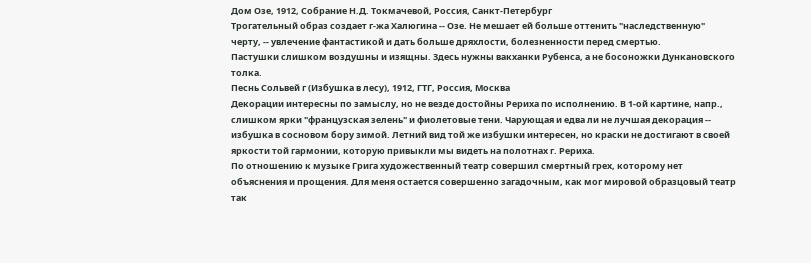Дом Озе, 1912, Собрание Н.Д. Токмачевой, Россия, Санкт-Петербург
Трогательный образ создает г-жa Халюгина -- Озе. Не мешает ей больше оттенить "наследственную" чертy, -- увлечение фантастикой и дать больше дряхлости, болезненности перед смертью.
Пастушки слишком воздушны и изящны. Здесь нужны вакханки Рубенса, а не босоножки Дункановского толка.
Песнь Сольвей г (Избушка в лесу), 1912, ГТГ, Россия, Москва
Декорации интересны по замыслу, но не везде достойны Рериха по исполнению. В 1-ой картине, напр., слишком ярки "французская зелень" и фиолетовые тени. Чарующая и едва ли не лучшая декорация -- избушка в сосновом бору зимой. Летний вид той же избушки интересен, но краски не достигают в своей яркости той гармонии, которую привыкли мы видеть на полотнах г. Рериха.
По отношению к музыке Грига художественный театр совершил смертный грех, которому нет объяснения и прощения. Для меня остается совершенно загадочным, как мог мировой образцовый театр так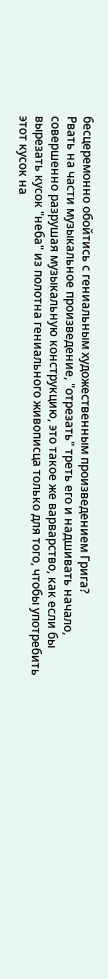бесцеремонно обойтись с гениальным художественным произведением Грига?
Рвать на части музыкальное произведение, "отрезать" треть его и надшивать начало, совершенно разрушая музыкальную конструкцию, это такое же варварство, как если бы вырезать кусок "неба" из полотна гениального живописца только для того, чтобы употребить этот кусок на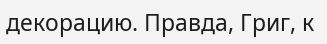декорацию. Правда, Григ, к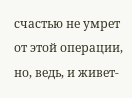счастью не умрет от этой операции, но, ведь, и живет-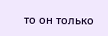то он только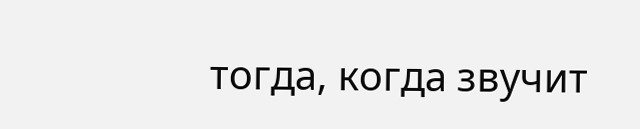тогда, когда звучит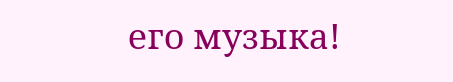его музыка!